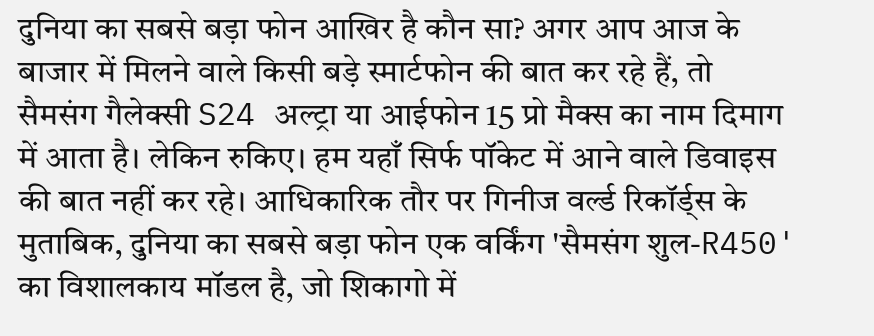दुनिया का सबसे बड़ा फोन आखिर है कौन सा? अगर आप आज के बाजार में मिलने वाले किसी बड़े स्मार्टफोन की बात कर रहे हैं, तो सैमसंग गैलेक्सी S24 अल्ट्रा या आईफोन 15 प्रो मैक्स का नाम दिमाग में आता है। लेकिन रुकिए। हम यहाँ सिर्फ पॉकेट में आने वाले डिवाइस की बात नहीं कर रहे। आधिकारिक तौर पर गिनीज वर्ल्ड रिकॉर्ड्स के मुताबिक, दुनिया का सबसे बड़ा फोन एक वर्किंग 'सैमसंग शुल-R450' का विशालकाय मॉडल है, जो शिकागो में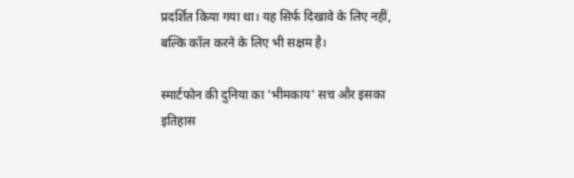प्रदर्शित किया गया था। यह सिर्फ दिखावे के लिए नहीं, बल्कि कॉल करने के लिए भी सक्षम है।

स्मार्टफोन की दुनिया का 'भीमकाय' सच और इसका इतिहास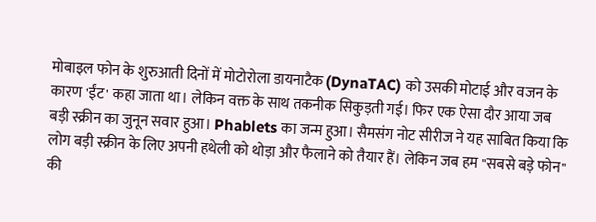मोबाइल फोन के शुरुआती दिनों में मोटोरोला डायनाटैक (DynaTAC) को उसकी मोटाई और वजन के कारण 'ईंट' कहा जाता था। लेकिन वक्त के साथ तकनीक सिकुड़ती गई। फिर एक ऐसा दौर आया जब बड़ी स्क्रीन का जुनून सवार हुआ। Phablets का जन्म हुआ। सैमसंग नोट सीरीज ने यह साबित किया कि लोग बड़ी स्क्रीन के लिए अपनी हथेली को थोड़ा और फैलाने को तैयार हैं। लेकिन जब हम "सबसे बड़े फोन" की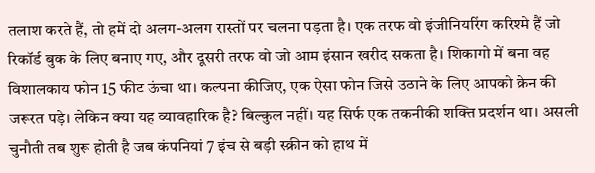तलाश करते हैं, तो हमें दो अलग-अलग रास्तों पर चलना पड़ता है। एक तरफ वो इंजीनियरिंग करिश्मे हैं जो रिकॉर्ड बुक के लिए बनाए गए, और दूसरी तरफ वो जो आम इंसान खरीद सकता है। शिकागो में बना वह विशालकाय फोन 15 फीट ऊंचा था। कल्पना कीजिए, एक ऐसा फोन जिसे उठाने के लिए आपको क्रेन की जरूरत पड़े। लेकिन क्या यह व्यावहारिक है? बिल्कुल नहीं। यह सिर्फ एक तकनीकी शक्ति प्रदर्शन था। असली चुनौती तब शुरू होती है जब कंपनियां 7 इंच से बड़ी स्क्रीन को हाथ में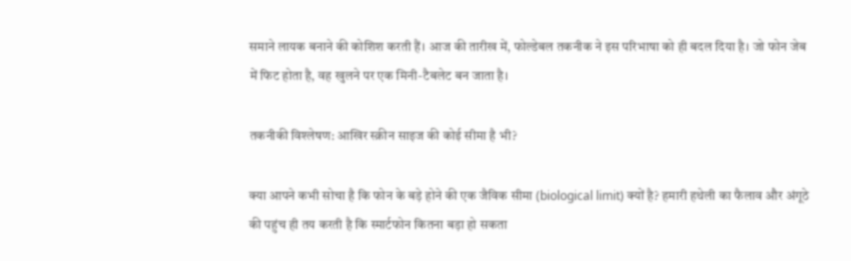समाने लायक बनाने की कोशिश करती हैं। आज की तारीख में, फोल्डेबल तकनीक ने इस परिभाषा को ही बदल दिया है। जो फोन जेब में फिट होता है, वह खुलने पर एक मिनी-टैबलेट बन जाता है।

तकनीकी विश्लेषण: आखिर स्क्रीन साइज की कोई सीमा है भी?

क्या आपने कभी सोचा है कि फोन के बड़े होने की एक जैविक सीमा (biological limit) क्यों है? हमारी हथेली का फैलाव और अंगूठे की पहुंच ही तय करती है कि स्मार्टफोन कितना बड़ा हो सकता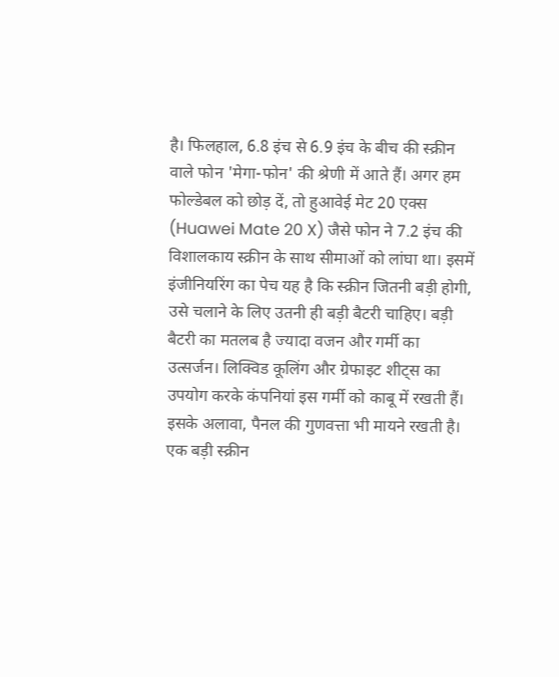है। फिलहाल, 6.8 इंच से 6.9 इंच के बीच की स्क्रीन वाले फोन 'मेगा-फोन' की श्रेणी में आते हैं। अगर हम फोल्डेबल को छोड़ दें, तो हुआवेई मेट 20 एक्स (Huawei Mate 20 X) जैसे फोन ने 7.2 इंच की विशालकाय स्क्रीन के साथ सीमाओं को लांघा था। इसमें इंजीनियरिंग का पेच यह है कि स्क्रीन जितनी बड़ी होगी, उसे चलाने के लिए उतनी ही बड़ी बैटरी चाहिए। बड़ी बैटरी का मतलब है ज्यादा वजन और गर्मी का उत्सर्जन। लिक्विड कूलिंग और ग्रेफाइट शीट्स का उपयोग करके कंपनियां इस गर्मी को काबू में रखती हैं। इसके अलावा, पैनल की गुणवत्ता भी मायने रखती है। एक बड़ी स्क्रीन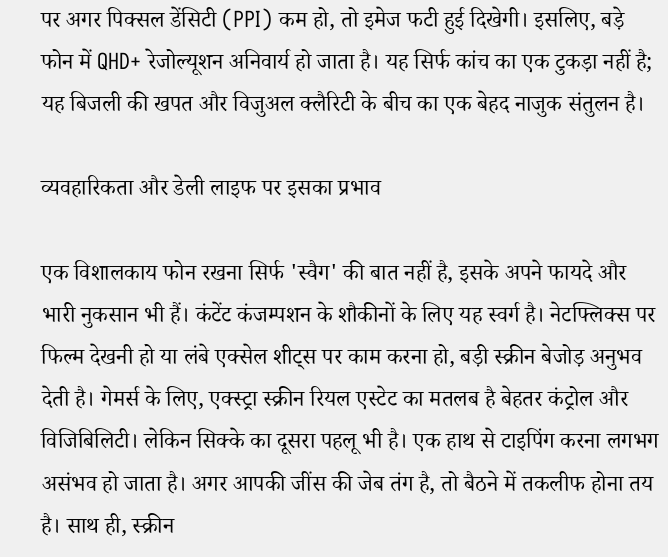पर अगर पिक्सल डेंसिटी (PPI) कम हो, तो इमेज फटी हुई दिखेगी। इसलिए, बड़े फोन में QHD+ रेजोल्यूशन अनिवार्य हो जाता है। यह सिर्फ कांच का एक टुकड़ा नहीं है; यह बिजली की खपत और विजुअल क्लैरिटी के बीच का एक बेहद नाजुक संतुलन है।

व्यवहारिकता और डेली लाइफ पर इसका प्रभाव

एक विशालकाय फोन रखना सिर्फ 'स्वैग' की बात नहीं है, इसके अपने फायदे और भारी नुकसान भी हैं। कंटेंट कंजम्पशन के शौकीनों के लिए यह स्वर्ग है। नेटफ्लिक्स पर फिल्म देखनी हो या लंबे एक्सेल शीट्स पर काम करना हो, बड़ी स्क्रीन बेजोड़ अनुभव देती है। गेमर्स के लिए, एक्स्ट्रा स्क्रीन रियल एस्टेट का मतलब है बेहतर कंट्रोल और विजिबिलिटी। लेकिन सिक्के का दूसरा पहलू भी है। एक हाथ से टाइपिंग करना लगभग असंभव हो जाता है। अगर आपकी जींस की जेब तंग है, तो बैठने में तकलीफ होना तय है। साथ ही, स्क्रीन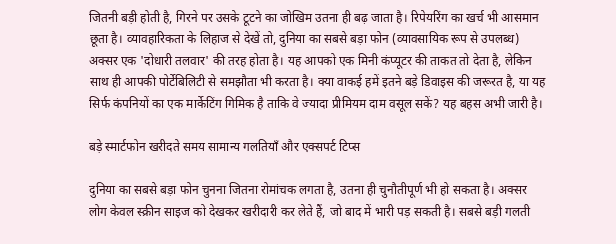जितनी बड़ी होती है, गिरने पर उसके टूटने का जोखिम उतना ही बढ़ जाता है। रिपेयरिंग का खर्च भी आसमान छूता है। व्यावहारिकता के लिहाज से देखें तो, दुनिया का सबसे बड़ा फोन (व्यावसायिक रूप से उपलब्ध) अक्सर एक 'दोधारी तलवार' की तरह होता है। यह आपको एक मिनी कंप्यूटर की ताकत तो देता है, लेकिन साथ ही आपकी पोर्टेबिलिटी से समझौता भी करता है। क्या वाकई हमें इतने बड़े डिवाइस की जरूरत है, या यह सिर्फ कंपनियों का एक मार्केटिंग गिमिक है ताकि वे ज्यादा प्रीमियम दाम वसूल सकें? यह बहस अभी जारी है।

बड़े स्मार्टफोन खरीदते समय सामान्य गलतियाँ और एक्सपर्ट टिप्स

दुनिया का सबसे बड़ा फोन चुनना जितना रोमांचक लगता है, उतना ही चुनौतीपूर्ण भी हो सकता है। अक्सर लोग केवल स्क्रीन साइज को देखकर खरीदारी कर लेते हैं, जो बाद में भारी पड़ सकती है। सबसे बड़ी गलती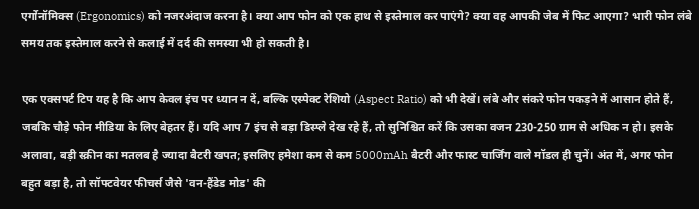एर्गोनॉमिक्स (Ergonomics) को नजरअंदाज करना है। क्या आप फोन को एक हाथ से इस्तेमाल कर पाएंगे? क्या वह आपकी जेब में फिट आएगा? भारी फोन लंबे समय तक इस्तेमाल करने से कलाई में दर्द की समस्या भी हो सकती है।

एक एक्सपर्ट टिप यह है कि आप केवल इंच पर ध्यान न दें, बल्कि एस्पेक्ट रेशियो (Aspect Ratio) को भी देखें। लंबे और संकरे फोन पकड़ने में आसान होते हैं, जबकि चौड़े फोन मीडिया के लिए बेहतर हैं। यदि आप 7 इंच से बड़ा डिस्प्ले देख रहे हैं, तो सुनिश्चित करें कि उसका वजन 230-250 ग्राम से अधिक न हो। इसके अलावा, बड़ी स्क्रीन का मतलब है ज्यादा बैटरी खपत; इसलिए हमेशा कम से कम 5000mAh बैटरी और फास्ट चार्जिंग वाले मॉडल ही चुनें। अंत में, अगर फोन बहुत बड़ा है, तो सॉफ्टवेयर फीचर्स जैसे 'वन-हैंडेड मोड' की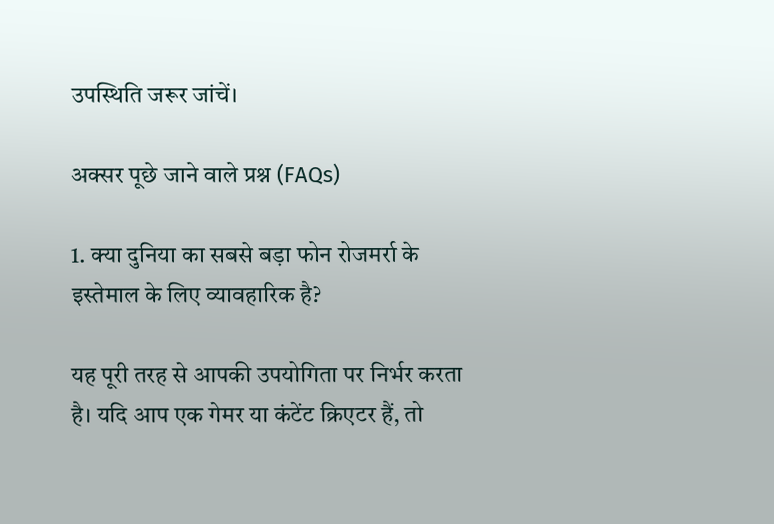उपस्थिति जरूर जांचें।

अक्सर पूछे जाने वाले प्रश्न (FAQs)

1. क्या दुनिया का सबसे बड़ा फोन रोजमर्रा के इस्तेमाल के लिए व्यावहारिक है?

यह पूरी तरह से आपकी उपयोगिता पर निर्भर करता है। यदि आप एक गेमर या कंटेंट क्रिएटर हैं, तो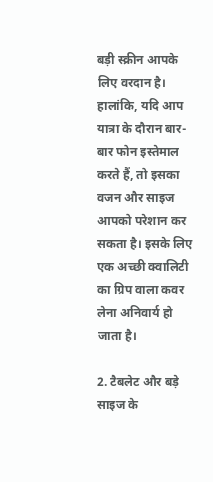बड़ी स्क्रीन आपके लिए वरदान है। हालांकि, यदि आप यात्रा के दौरान बार-बार फोन इस्तेमाल करते हैं, तो इसका वजन और साइज आपको परेशान कर सकता है। इसके लिए एक अच्छी क्वालिटी का ग्रिप वाला कवर लेना अनिवार्य हो जाता है।

2. टैबलेट और बड़े साइज के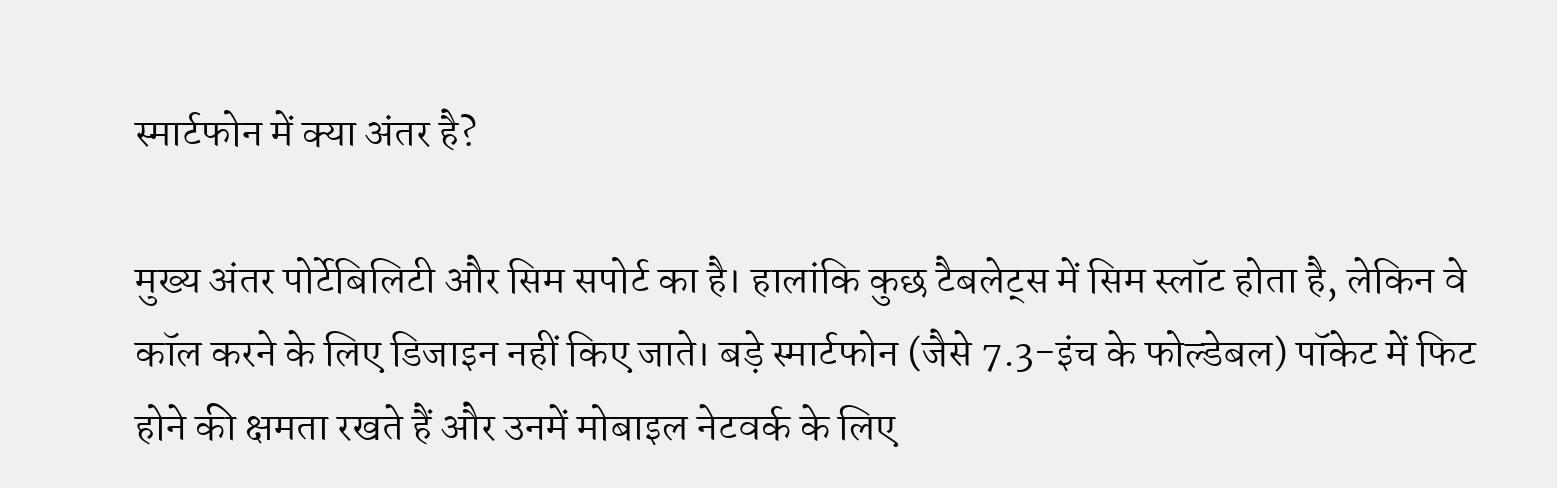स्मार्टफोन में क्या अंतर है?

मुख्य अंतर पोर्टेबिलिटी और सिम सपोर्ट का है। हालांकि कुछ टैबलेट्स में सिम स्लॉट होता है, लेकिन वे कॉल करने के लिए डिजाइन नहीं किए जाते। बड़े स्मार्टफोन (जैसे 7.3-इंच के फोल्डेबल) पॉकेट में फिट होने की क्षमता रखते हैं और उनमें मोबाइल नेटवर्क के लिए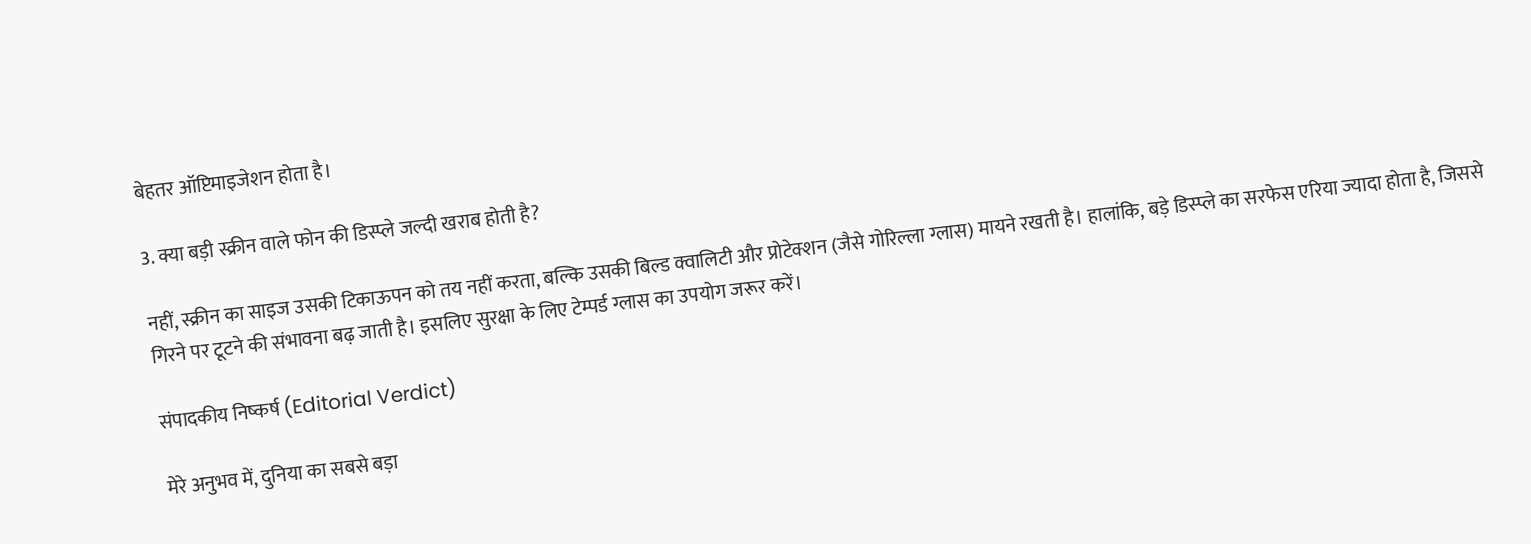बेहतर ऑप्टिमाइजेशन होता है।

3. क्या बड़ी स्क्रीन वाले फोन की डिस्प्ले जल्दी खराब होती है?

नहीं, स्क्रीन का साइज उसकी टिकाऊपन को तय नहीं करता, बल्कि उसकी बिल्ड क्वालिटी और प्रोटेक्शन (जैसे गोरिल्ला ग्लास) मायने रखती है। हालांकि, बड़े डिस्प्ले का सरफेस एरिया ज्यादा होता है, जिससे गिरने पर टूटने की संभावना बढ़ जाती है। इसलिए सुरक्षा के लिए टेम्पर्ड ग्लास का उपयोग जरूर करें।

संपादकीय निष्कर्ष (Editorial Verdict)

मेरे अनुभव में, दुनिया का सबसे बड़ा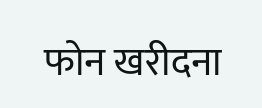फोन खरीदना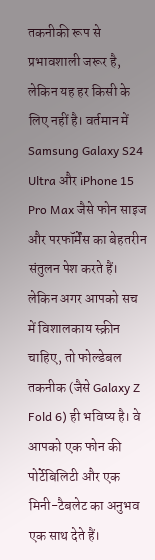तकनीकी रूप से प्रभावशाली जरूर है, लेकिन यह हर किसी के लिए नहीं है। वर्तमान में Samsung Galaxy S24 Ultra और iPhone 15 Pro Max जैसे फोन साइज और परफॉर्मेंस का बेहतरीन संतुलन पेश करते हैं। लेकिन अगर आपको सच में विशालकाय स्क्रीन चाहिए, तो फोल्डेबल तकनीक (जैसे Galaxy Z Fold 6) ही भविष्य है। वे आपको एक फोन की पोर्टेबिलिटी और एक मिनी-टैबलेट का अनुभव एक साथ देते हैं।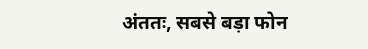अंततः, सबसे बड़ा फोन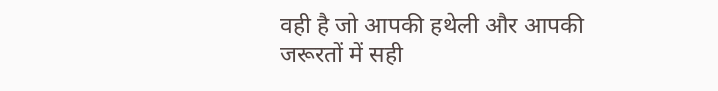वही है जो आपकी हथेली और आपकी जरूरतों में सही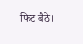फिट बैठे।